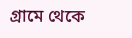গ্রামে থেকে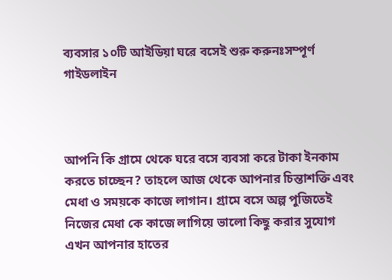ব্যবসার ১০টি আইডিয়া ঘরে বসেই শুরু করুনঃসম্পূর্ণ গাইডলাইন



আপনি কি গ্রামে থেকে ঘরে বসে ব্যবসা করে টাকা ইনকাম করতে চাচ্ছেন? তাহলে আজ থেকে আপনার চিন্তাশক্তি এবং মেধা ও সময়কে কাজে লাগান। গ্রামে বসে অল্প পুজিতেই নিজের মেধা কে কাজে লাগিয়ে ভালো কিছু করার সুযোগ এখন আপনার হাতের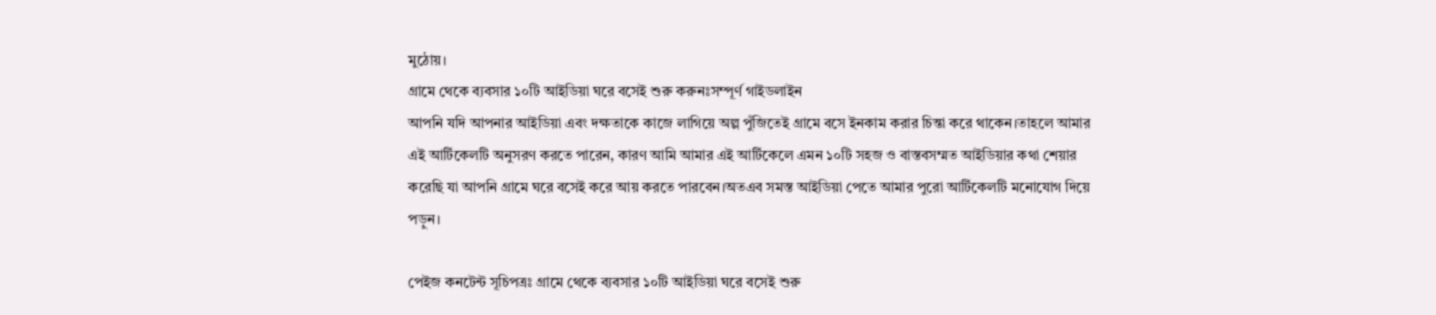মুঠোয়।
গ্রামে থেকে ব্যবসার ১০টি আইডিয়া ঘরে বসেই শুরু করুনঃসম্পূর্ণ গাইডলাইন
আপনি যদি আপনার আইডিয়া এবং দক্ষতাকে কাজে লাগিয়ে অল্প পুঁজিতেই গ্রামে বসে ইনকাম করার চিন্তা করে থাকেন।তাহলে আমার এই আর্টিকেলটি অনুসরণ করতে পারেন, কারণ আমি আমার এই আর্টিকেলে এমন ১০টি সহজ ও বাস্তবসম্মত আইডিয়ার কথা শেয়ার করেছি যা আপনি গ্রামে ঘরে বসেই করে আয় করতে পারবেন।অতএব সমস্ত আইডিয়া পেতে আমার পুরো আর্টিকেলটি মনোযোগ দিয়ে পড়ুন।

পেইজ কনটেন্ট সূচিপত্রঃ গ্রামে থেকে ব্যবসার ১০টি আইডিয়া ঘরে বসেই শুরু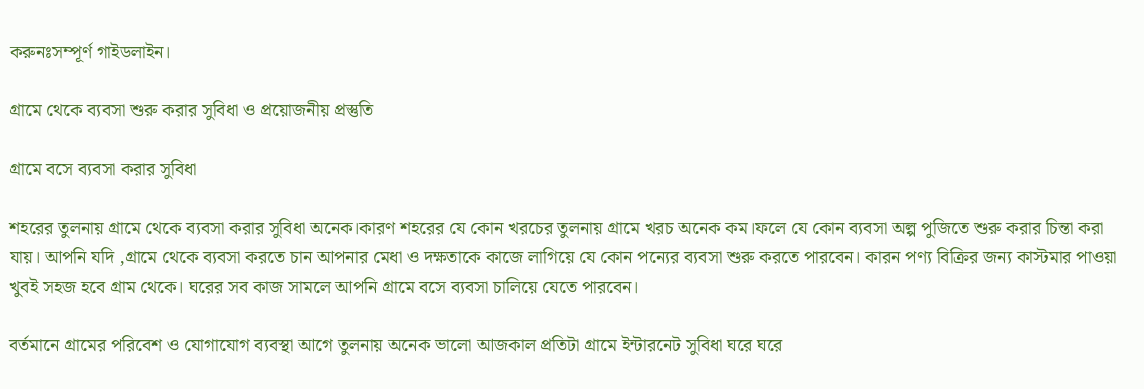করুনঃসম্পূর্ণ গাইডলাইন।

গ্রামে থেকে ব্যবসা শুরু করার সুবিধা ও প্রয়োজনীয় প্রস্তুতি

গ্রামে বসে ব্যবসা করার সুবিধা

শহরের তুলনায় গ্রামে থেকে ব্যবসা করার সুবিধা অনেক।কারণ শহরের যে কোন খরচের তুলনায় গ্রামে খরচ অনেক কম।ফলে যে কোন ব্যবসা অল্প পুজিতে শুরু করার চিন্তা করা যায়। আপনি যদি ,গ্রামে থেকে ব্যবসা করতে চান আপনার মেধা ও দক্ষতাকে কাজে লাগিয়ে যে কোন পন্যের ব্যবসা শুরু করতে পারবেন। কারন পণ্য বিক্রির জন্য কাস্টমার পাওয়া খুবই সহজ হবে গ্রাম থেকে। ঘরের সব কাজ সামলে আপনি গ্রামে বসে ব্যবসা চালিয়ে যেতে পারবেন।

বর্তমানে গ্রামের পরিবেশ ও যোগাযোগ ব্যবস্থা আগে তুলনায় অনেক ভালো আজকাল প্রতিটা গ্রামে ইন্টারনেট সুবিধা ঘরে ঘরে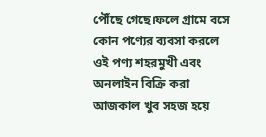পৌঁছে গেছে।ফলে গ্রামে বসে কোন পণ্যের ব্যবসা করলে ওই পণ্য শহরমুখী এবং অনলাইন বিক্রি করা আজকাল খুব সহজ হয়ে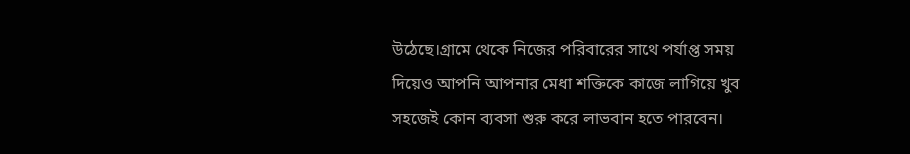উঠেছে।গ্রামে থেকে নিজের পরিবারের সাথে পর্যাপ্ত সময় দিয়েও আপনি আপনার মেধা শক্তিকে কাজে লাগিয়ে খুব সহজেই কোন ব্যবসা শুরু করে লাভবান হতে পারবেন।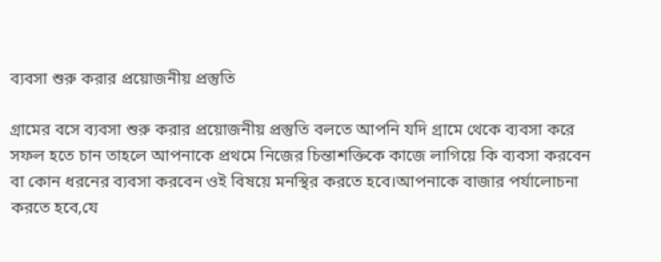ব্যবসা শুরু করার প্রয়োজনীয় প্রস্তুতি

গ্রামের বসে ব্যবসা শুরু করার প্রয়োজনীয় প্রস্তুতি বলতে আপনি যদি গ্রামে থেকে ব্যবসা করে সফল হতে চান তাহলে আপনাকে প্রথমে নিজের চিন্তাশক্তিকে কাজে লাগিয়ে কি ব্যবসা করবেন বা কোন ধরনের ব্যবসা করবেন ওই বিষয়ে মনস্থির করতে হবে।আপনাকে বাজার পর্যালোচনা করতে হবে,যে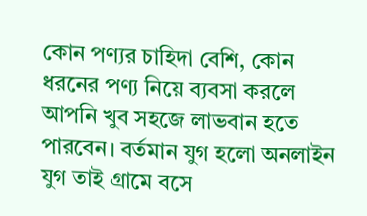কোন পণ্যর চাহিদা বেশি, কোন ধরনের পণ্য নিয়ে ব্যবসা করলে আপনি খুব সহজে লাভবান হতে পারবেন। বর্তমান যুগ হলো অনলাইন যুগ তাই গ্রামে বসে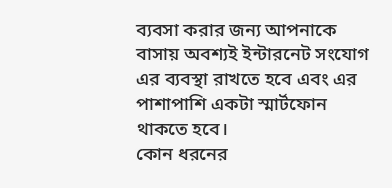ব্যবসা করার জন্য আপনাকে বাসায় অবশ্যই ইন্টারনেট সংযোগ এর ব্যবস্থা রাখতে হবে এবং এর পাশাপাশি একটা স্মার্টফোন থাকতে হবে।
কোন ধরনের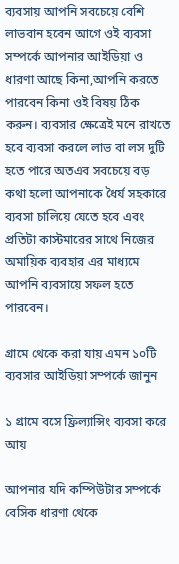ব্যবসায় আপনি সবচেয়ে বেশি লাভবান হবেন আগে ওই ব্যবসা সম্পর্কে আপনার আইডিয়া ও ধারণা আছে কিনা,আপনি করতে পারবেন কিনা ওই বিষয় ঠিক করুন। ব্যবসার ক্ষেত্রেই মনে রাখতে হবে ব্যবসা করলে লাভ বা লস দুটি হতে পারে অতএব সবচেয়ে বড় কথা হলো আপনাকে ধৈর্য সহকারে ব্যবসা চালিয়ে যেতে হবে এবং প্রতিটা কাস্টমারের সাথে নিজের অমায়িক ব্যবহার এর মাধ্যমে আপনি ব্যবসায়ে সফল হতে পারবেন।

গ্রামে থেকে করা যায় এমন ১০টি ব্যবসার আইডিয়া সম্পর্কে জানুন

১ গ্রামে বসে ফ্রিল্যান্সিং ব্যবসা করে আয়

আপনার যদি কম্পিউটার সম্পর্কে বেসিক ধারণা থেকে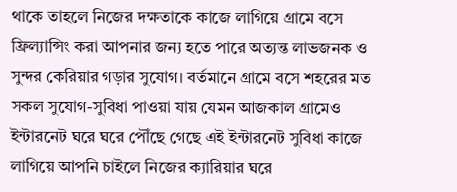থাকে তাহলে নিজের দক্ষতাকে কাজে লাগিয়ে গ্রামে বসে ফ্রিল্যান্সিং করা আপনার জন্য হতে পারে অত্যন্ত লাভজনক ও সুন্দর কেরিয়ার গড়ার সুযোগ। বর্তমানে গ্রামে বসে শহরের মত সকল সুযোগ-সুবিধা পাওয়া যায় যেমন আজকাল গ্রামেও ইন্টারনেট ঘরে ঘরে পৌঁছে গেছে এই ইন্টারনেট সুবিধা কাজে লাগিয়ে আপনি চাইলে নিজের ক্যারিয়ার ঘরে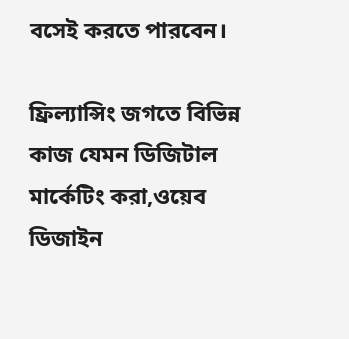বসেই করতে পারবেন।

ফ্রিল্যান্সিং জগতে বিভিন্ন কাজ যেমন ডিজিটাল মার্কেটিং করা,ওয়েব ডিজাইন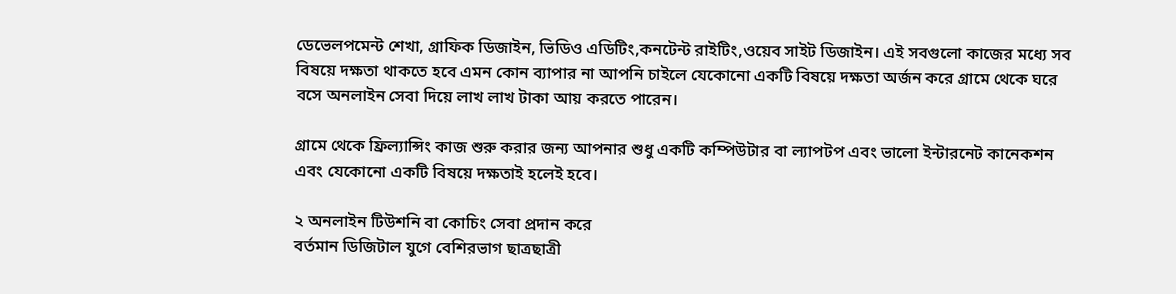ডেভেলপমেন্ট শেখা, গ্রাফিক ডিজাইন, ভিডিও এডিটিং,কনটেন্ট রাইটিং,ওয়েব সাইট ডিজাইন। এই সবগুলো কাজের মধ্যে সব বিষয়ে দক্ষতা থাকতে হবে এমন কোন ব্যাপার না আপনি চাইলে যেকোনো একটি বিষয়ে দক্ষতা অর্জন করে গ্রামে থেকে ঘরে বসে অনলাইন সেবা দিয়ে লাখ লাখ টাকা আয় করতে পারেন।

গ্রামে থেকে ফ্রিল্যান্সিং কাজ শুরু করার জন্য আপনার শুধু একটি কম্পিউটার বা ল্যাপটপ এবং ভালো ইন্টারনেট কানেকশন এবং যেকোনো একটি বিষয়ে দক্ষতাই হলেই হবে।

২ অনলাইন টিউশনি বা কোচিং সেবা প্রদান করে
বর্তমান ডিজিটাল যুগে বেশিরভাগ ছাত্রছাত্রী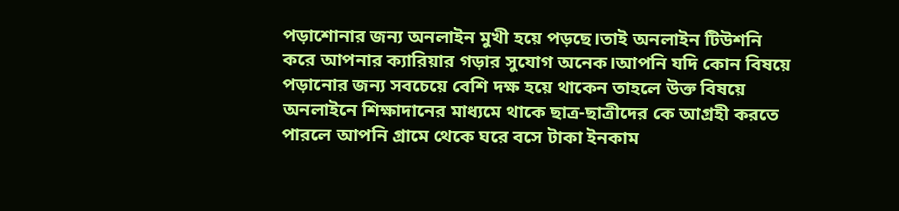পড়াশোনার জন্য অনলাইন মুখী হয়ে পড়ছে।তাই অনলাইন টিউশনি করে আপনার ক্যারিয়ার গড়ার সুযোগ অনেক।আপনি যদি কোন বিষয়ে পড়ানোর জন্য সবচেয়ে বেশি দক্ষ হয়ে থাকেন তাহলে উক্ত বিষয়ে অনলাইনে শিক্ষাদানের মাধ্যমে থাকে ছাত্র-ছাত্রীদের কে আগ্রহী করতে পারলে আপনি গ্রামে থেকে ঘরে বসে টাকা ইনকাম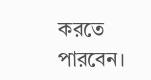করতে পারবেন।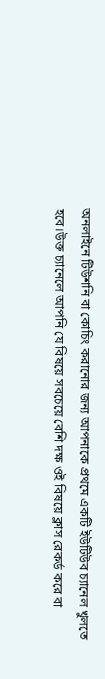অনলাইনে টিউশনি বা কোচিং করানোর জন্য আপনাকে প্রথমে একটি ইউটিউব চ্যানেল খুলতে হবে।উক্ত চ্যানেলে আপনি যে বিষয়ে সবচেয়ে বেশি দক্ষ ওই বিষয়ে ক্লাস রেকর্ড করে বা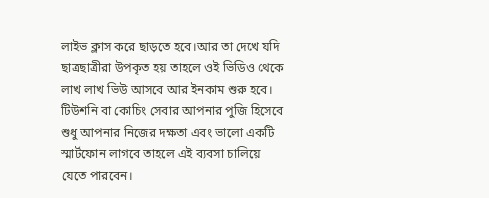লাইভ ক্লাস করে ছাড়তে হবে।আর তা দেখে যদি ছাত্রছাত্রীরা উপকৃত হয় তাহলে ওই ভিডিও থেকে লাখ লাখ ভিউ আসবে আর ইনকাম শুরু হবে। টিউশনি বা কোচিং সেবার আপনার পুজি হিসেবে শুধু আপনার নিজের দক্ষতা এবং ভালো একটি স্মার্টফোন লাগবে তাহলে এই ব্যবসা চালিয়ে যেতে পারবেন।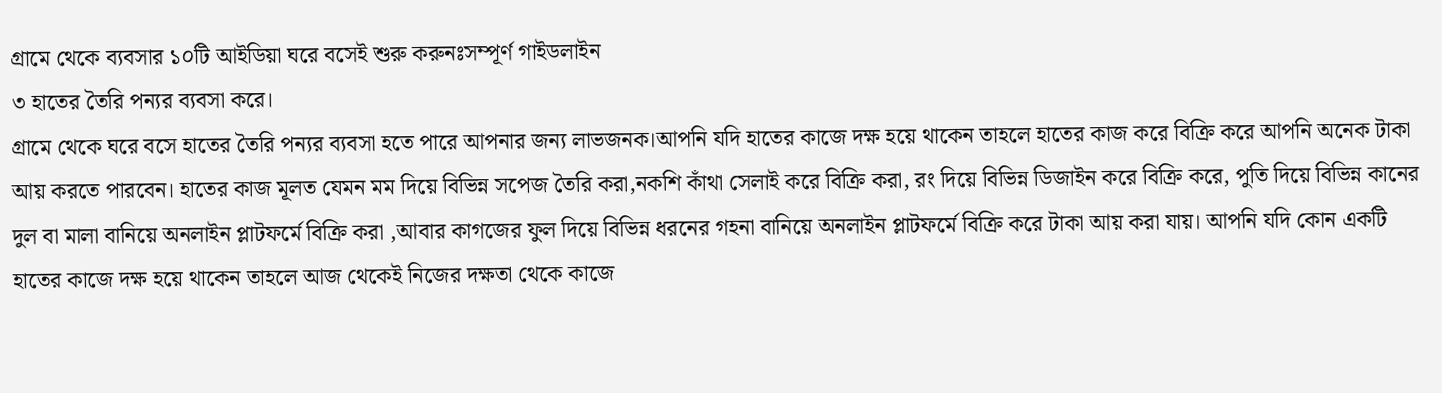গ্রামে থেকে ব্যবসার ১০টি আইডিয়া ঘরে বসেই শুরু করুনঃসম্পূর্ণ গাইডলাইন
৩ হাতের তৈরি পন্যর ব্যবসা করে।
গ্ৰামে থেকে ঘরে বসে হাতের তৈরি পন্যর ব্যবসা হতে পারে আপনার জন্য লাভজনক।আপনি যদি হাতের কাজে দক্ষ হয়ে থাকেন তাহলে হাতের কাজ করে বিক্রি করে আপনি অনেক টাকা আয় করতে পারবেন। হাতের কাজ মূলত যেমন মম দিয়ে বিভিন্ন সপেজ তৈরি করা,নকশি কাঁথা সেলাই করে বিক্রি করা, রং দিয়ে বিভিন্ন ডিজাইন করে বিক্রি করে, পুতি দিয়ে বিভিন্ন কানের দুল বা মালা বানিয়ে অনলাইন প্লাটফর্মে বিক্রি করা ,আবার কাগজের ফুল দিয়ে বিভিন্ন ধরনের গহনা বানিয়ে অনলাইন প্লাটফর্মে বিক্রি করে টাকা আয় করা যায়। আপনি যদি কোন একটি হাতের কাজে দক্ষ হয়ে থাকেন তাহলে আজ থেকেই নিজের দক্ষতা থেকে কাজে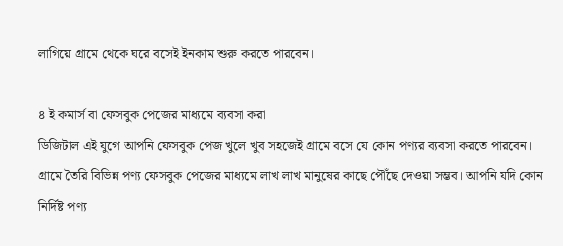লাগিয়ে গ্রামে থেকে ঘরে বসেই ইনকাম শুরু করতে পারবেন।

৪ ই কমার্স বা ফেসবুক পেজের মাধ্যমে ব্যবসা করা
ডিজিটাল এই যুগে আপনি ফেসবুক পেজ খুলে খুব সহজেই গ্রামে বসে যে কোন পণ্যর ব্যবসা করতে পারবেন। গ্রামে তৈরি বিভিন্ন পণ্য ফেসবুক পেজের মাধ্যমে লাখ লাখ মানুষের কাছে পৌঁছে দেওয়া সম্ভব। আপনি যদি কোন নির্দিষ্ট পণ্য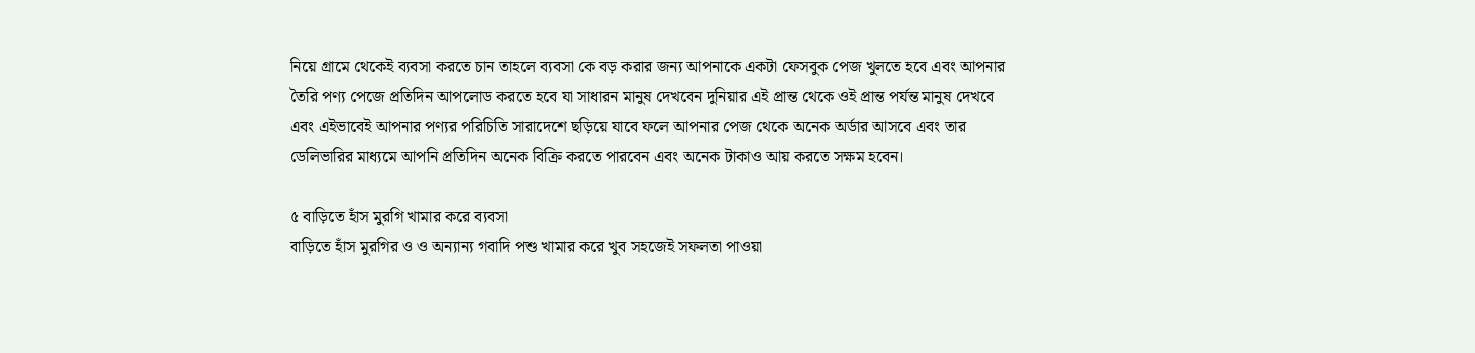নিয়ে গ্রামে থেকেই ব্যবসা করতে চান তাহলে ব্যবসা কে বড় করার জন্য আপনাকে একটা ফেসবুক পেজ খুলতে হবে এবং আপনার তৈরি পণ্য পেজে প্রতিদিন আপলোড করতে হবে যা সাধারন মানুষ দেখবেন দুনিয়ার এই প্রান্ত থেকে ওই প্রান্ত পর্যন্ত মানুষ দেখবে এবং এইভাবেই আপনার পণ্যর পরিচিতি সারাদেশে ছড়িয়ে যাবে ফলে আপনার পেজ থেকে অনেক অর্ডার আসবে এবং তার ডেলিভারির মাধ্যমে আপনি প্রতিদিন অনেক বিক্রি করতে পারবেন এবং অনেক টাকাও আয় করতে সক্ষম হবেন।

৫ বাড়িতে হাঁস মুরগি খামার করে ব্যবসা
বাড়িতে হাঁস মুরগির ও ও অন্যান্য গবাদি পশু খামার করে খুব সহজেই সফলতা পাওয়া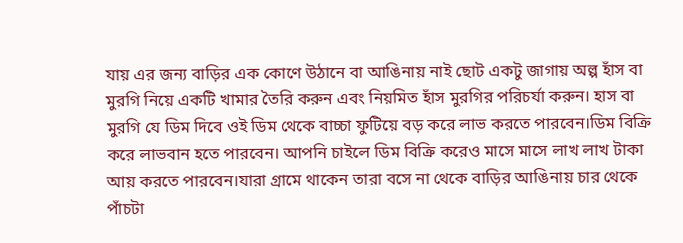যায় এর জন্য বাড়ির এক কোণে উঠানে বা আঙিনায় নাই ছোট একটু জাগায় অল্প হাঁস বা মুরগি নিয়ে একটি খামার তৈরি করুন এবং নিয়মিত হাঁস মুরগির পরিচর্যা করুন। হাস বা মুরগি যে ডিম দিবে ওই ডিম থেকে বাচ্চা ফুটিয়ে বড় করে লাভ করতে পারবেন।ডিম বিক্রি করে লাভবান হতে পারবেন। আপনি চাইলে ডিম বিক্রি করেও মাসে মাসে লাখ লাখ টাকা আয় করতে পারবেন।যারা গ্রামে থাকেন তারা বসে না থেকে বাড়ির আঙিনায় চার থেকে পাঁচটা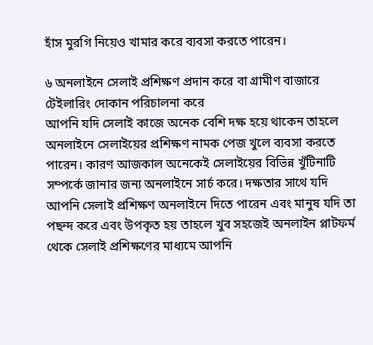হাঁস মুরগি নিয়েও খামার করে ব্যবসা করতে পারেন।

৬ অনলাইনে সেলাই প্রশিক্ষণ প্রদান করে বা গ্রামীণ বাজারে টেইলারিং দোকান পরিচালনা করে
আপনি যদি সেলাই কাজে অনেক বেশি দক্ষ হয়ে থাকেন তাহলে অনলাইনে সেলাইয়ের প্রশিক্ষণ নামক পেজ খুলে ব্যবসা করতে পারেন। কারণ আজকাল অনেকেই সেলাইয়ের বিভিন্ন খুঁটিনাটি সম্পর্কে জানার জন্য অনলাইনে সার্চ করে। দক্ষতার সাথে যদি আপনি সেলাই প্রশিক্ষণ অনলাইনে দিতে পারেন এবং মানুষ যদি তা পছন্দ করে এবং উপকৃত হয় তাহলে খুব সহজেই অনলাইন প্লাটফর্ম থেকে সেলাই প্রশিক্ষণের মাধ্যমে আপনি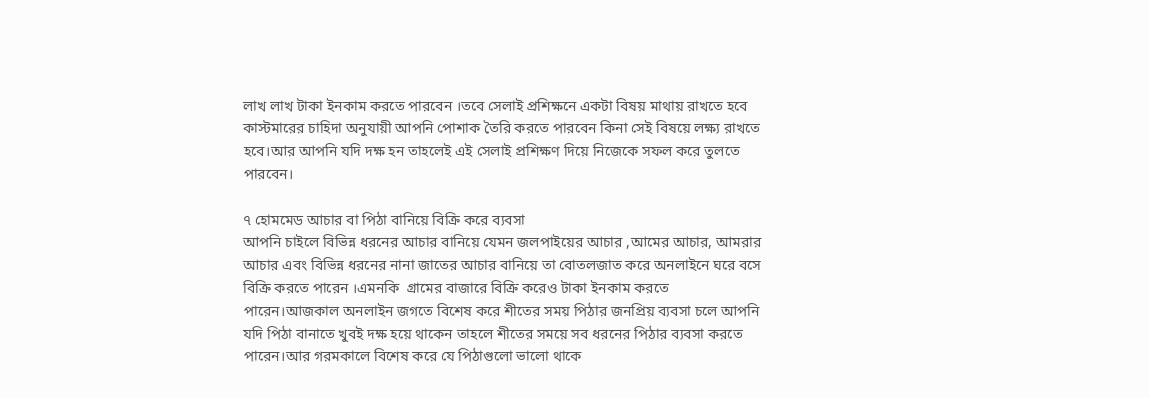লাখ লাখ টাকা ইনকাম করতে পারবেন ।তবে সেলাই প্রশিক্ষনে একটা বিষয় মাথায় রাখতে হবে কাস্টমারের চাহিদা অনুযায়ী আপনি পোশাক তৈরি করতে পারবেন কিনা সেই বিষয়ে লক্ষ্য রাখতে হবে।আর আপনি যদি দক্ষ হন তাহলেই এই সেলাই প্রশিক্ষণ দিয়ে নিজেকে সফল করে তুলতে পারবেন।

৭ হোমমেড আচার বা পিঠা বানিয়ে বিক্রি করে ব্যবসা
আপনি চাইলে বিভিন্ন ধরনের আচার বানিয়ে যেমন জলপাইয়ের আচার ,আমের আচার, আমরার আচার এবং বিভিন্ন ধরনের নানা জাতের আচার বানিয়ে তা বোতলজাত করে অনলাইনে ঘরে বসে বিক্রি করতে পারেন ।এমনকি  গ্রামের বাজারে বিক্রি করেও টাকা ইনকাম করতে পারেন।আজকাল অনলাইন জগতে বিশেষ করে শীতের সময় পিঠার জনপ্রিয় ব্যবসা চলে আপনি যদি পিঠা বানাতে খুবই দক্ষ হয়ে থাকেন তাহলে শীতের সময়ে সব ধরনের পিঠার ব্যবসা করতে পারেন।আর গরমকালে বিশেষ করে যে পিঠাগুলো ভালো থাকে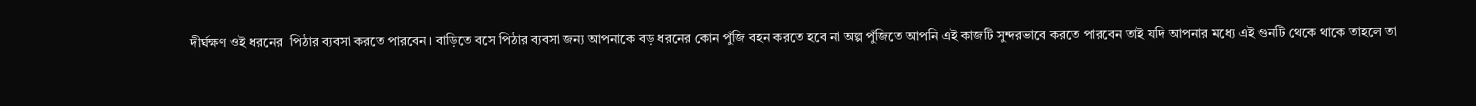দীর্ঘক্ষণ ওই ধরনের  পিঠার ব্যবসা করতে পারবেন। বাড়িতে বসে পিঠার ব্যবসা জন্য আপনাকে বড় ধরনের কোন পুঁজি বহন করতে হবে না অল্প পুঁজিতে আপনি এই কাজটি সুন্দরভাবে করতে পারবেন তাই যদি আপনার মধ্যে এই গুনটি থেকে থাকে তাহলে তা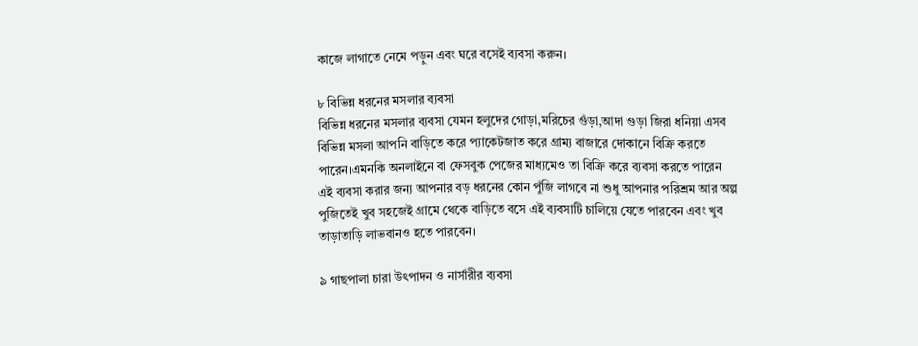কাজে লাগাতে নেমে পড়ুন এবং ঘরে বসেই ব্যবসা করুন।

৮ বিভিন্ন ধরনের মসলার ব্যবসা
বিভিন্ন ধরনের মসলার ব্যবসা যেমন হলুদের গোড়া,মরিচের গুঁড়া,আদা গুড়া জিরা ধনিয়া এসব বিভিন্ন মসলা আপনি বাড়িতে করে প্যাকেটজাত করে গ্রাম্য বাজারে দোকানে বিক্রি করতে পারেন।এমনকি অনলাইনে বা ফেসবুক পেজের মাধ্যমেও তা বিক্রি করে ব্যবসা করতে পারেন এই ব্যবসা করার জন্য আপনার বড় ধরনের কোন পুঁজি লাগবে না শুধু আপনার পরিশ্রম আর অল্প পুজিতেই খুব সহজেই গ্রামে থেকে বাড়িতে বসে এই ব্যবসাটি চালিয়ে যেতে পারবেন এবং খুব তাড়াতাড়ি লাভবানও হতে পারবেন।

৯ গাছপালা চারা উৎপাদন ও নার্সারীর ব্যবসা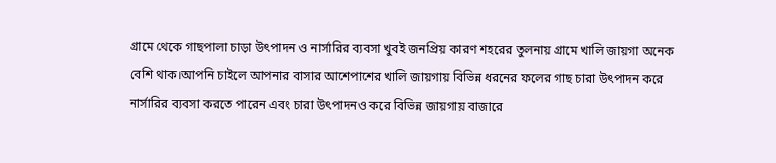গ্রামে থেকে গাছপালা চাড়া উৎপাদন ও নার্সারির ব্যবসা খুবই জনপ্রিয় কারণ শহরের তুলনায় গ্রামে খালি জায়গা অনেক বেশি থাক।আপনি চাইলে আপনার বাসার আশেপাশের খালি জায়গায় বিভিন্ন ধরনের ফলের গাছ চারা উৎপাদন করে নার্সারির ব্যবসা করতে পারেন এবং চারা উৎপাদনও করে বিভিন্ন জায়গায় বাজারে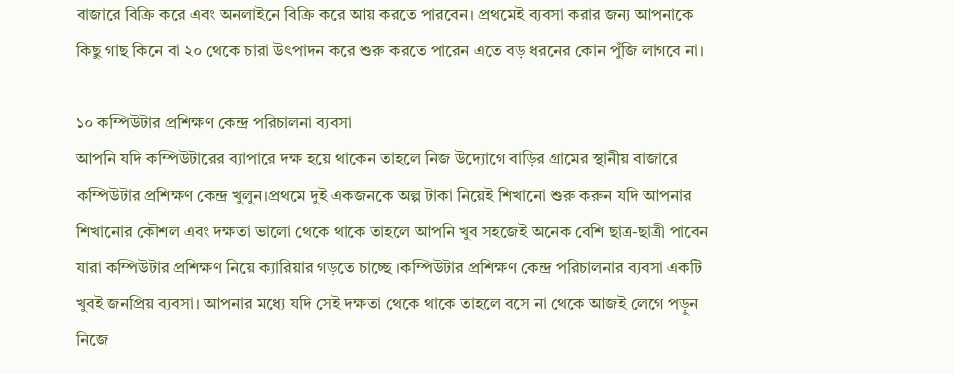বাজারে বিক্রি করে এবং অনলাইনে বিক্রি করে আয় করতে পারবেন। প্রথমেই ব্যবসা করার জন্য আপনাকে কিছু গাছ কিনে বা ২০ থেকে চারা উৎপাদন করে শুরু করতে পারেন এতে বড় ধরনের কোন পুঁজি লাগবে না।

১০ কম্পিউটার প্রশিক্ষণ কেন্দ্র পরিচালনা ব্যবসা
আপনি যদি কম্পিউটারের ব্যাপারে দক্ষ হয়ে থাকেন তাহলে নিজ উদ্যোগে বাড়ির গ্রামের স্থানীয় বাজারে কম্পিউটার প্রশিক্ষণ কেন্দ্র খুলুন।প্রথমে দুই একজনকে অল্প টাকা নিয়েই শিখানো শুরু করুন যদি আপনার শিখানোর কৌশল এবং দক্ষতা ভালো থেকে থাকে তাহলে আপনি খুব সহজেই অনেক বেশি ছাত্র-ছাত্রী পাবেন যারা কম্পিউটার প্রশিক্ষণ নিয়ে ক্যারিয়ার গড়তে চাচ্ছে ।কম্পিউটার প্রশিক্ষণ কেন্দ্র পরিচালনার ব্যবসা একটি খুবই জনপ্রিয় ব্যবসা। আপনার মধ্যে যদি সেই দক্ষতা থেকে থাকে তাহলে বসে না থেকে আজই লেগে পড়ুন নিজে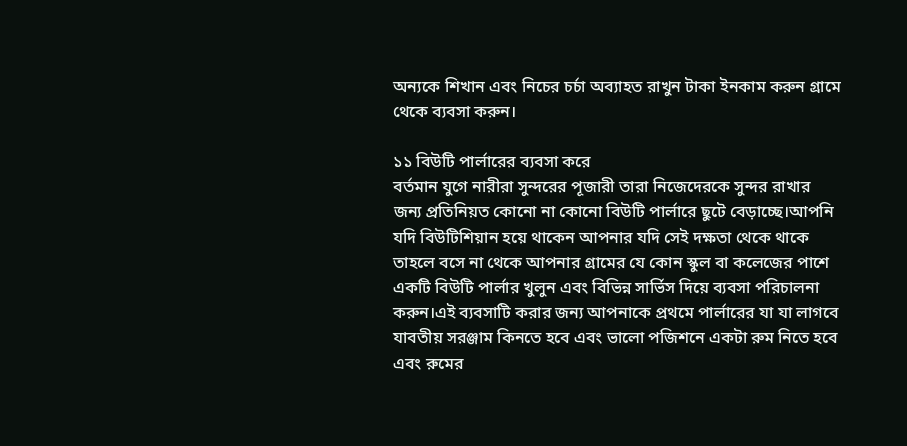অন্যকে শিখান এবং নিচের চর্চা অব্যাহত রাখুন টাকা ইনকাম করুন গ্রামে থেকে ব্যবসা করুন।

১১ বিউটি পার্লারের ব্যবসা করে
বর্তমান যুগে নারীরা সুন্দরের পূজারী তারা নিজেদেরকে সুন্দর রাখার জন্য প্রতিনিয়ত কোনো না কোনো বিউটি পার্লারে ছুটে বেড়াচ্ছে।আপনি যদি বিউটিশিয়ান হয়ে থাকেন আপনার যদি সেই দক্ষতা থেকে থাকে তাহলে বসে না থেকে আপনার গ্রামের যে কোন স্কুল বা কলেজের পাশে একটি বিউটি পার্লার খুলুন এবং বিভিন্ন সার্ভিস দিয়ে ব্যবসা পরিচালনা করুন।এই ব্যবসাটি করার জন্য আপনাকে প্রথমে পার্লারের যা যা লাগবে যাবতীয় সরঞ্জাম কিনতে হবে এবং ভালো পজিশনে একটা রুম নিতে হবে এবং রুমের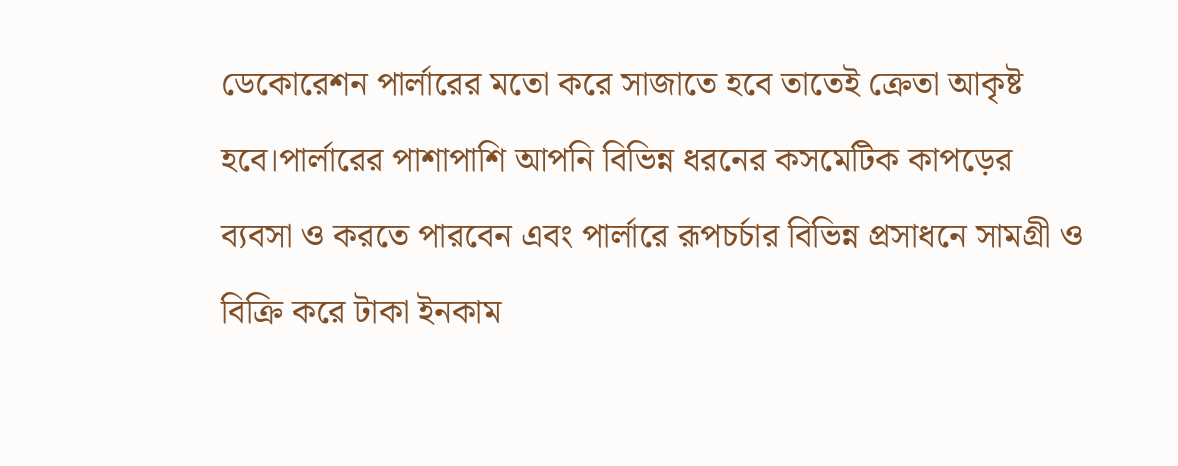ডেকোরেশন পার্লারের মতো করে সাজাতে হবে তাতেই ক্রেতা আকৃষ্ট হবে।পার্লারের পাশাপাশি আপনি বিভিন্ন ধরনের কসমেটিক কাপড়ের ব্যবসা ও করতে পারবেন এবং পার্লারে রূপচর্চার বিভিন্ন প্রসাধনে সামগ্রী ও বিক্রি করে টাকা ইনকাম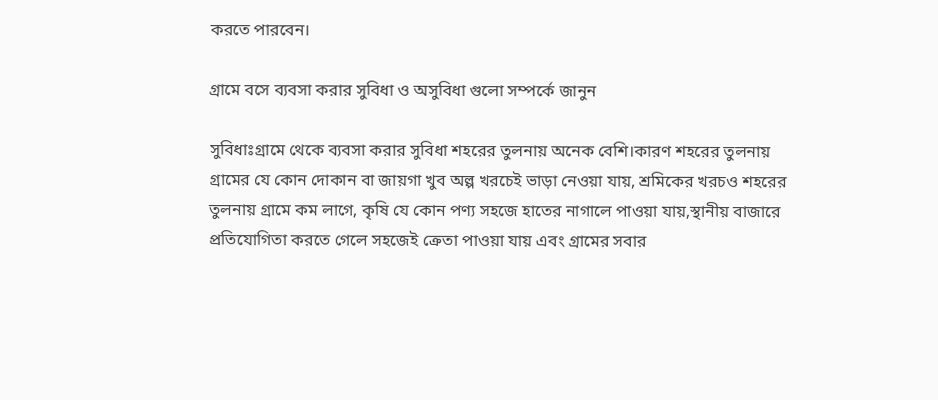করতে পারবেন।

গ্রামে বসে ব্যবসা করার সুবিধা ও অসুবিধা গুলো সম্পর্কে জানুন

সুবিধাঃগ্রামে থেকে ব্যবসা করার সুবিধা শহরের তুলনায় অনেক বেশি।কারণ শহরের তুলনায় গ্রামের যে কোন দোকান বা জায়গা খুব অল্প খরচেই ভাড়া নেওয়া যায়, শ্রমিকের খরচও শহরের তুলনায় গ্রামে কম লাগে, কৃষি যে কোন পণ্য সহজে হাতের নাগালে পাওয়া যায়,স্থানীয় বাজারে প্রতিযোগিতা করতে গেলে সহজেই ক্রেতা পাওয়া যায় এবং গ্রামের সবার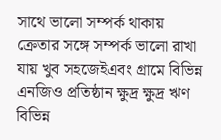সাথে ভালো সম্পর্ক থাকায় ক্রেতার সঙ্গে সম্পর্ক ভালো রাখা যায় খুব সহজেইএবং গ্রামে বিভিন্ন এনজিও প্রতিষ্ঠান ক্ষুদ্র ক্ষুদ্র ঋণ বিভিন্ন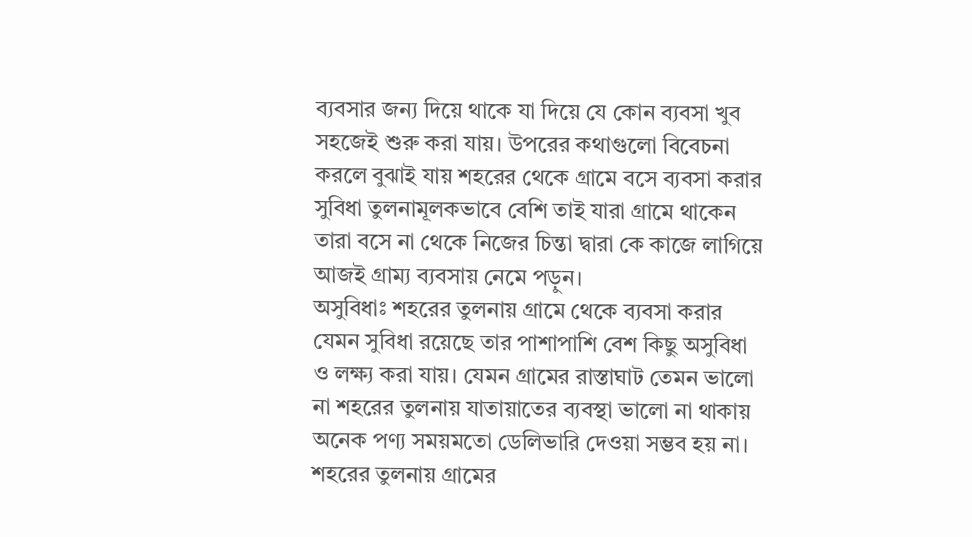ব্যবসার জন্য দিয়ে থাকে যা দিয়ে যে কোন ব্যবসা খুব সহজেই শুরু করা যায়। উপরের কথাগুলো বিবেচনা করলে বুঝাই যায় শহরের থেকে গ্রামে বসে ব্যবসা করার সুবিধা তুলনামূলকভাবে বেশি তাই যারা গ্রামে থাকেন তারা বসে না থেকে নিজের চিন্তা দ্বারা কে কাজে লাগিয়ে আজই গ্রাম্য ব্যবসায় নেমে পড়ুন।
অসুবিধাঃ শহরের তুলনায় গ্রামে থেকে ব্যবসা করার যেমন সুবিধা রয়েছে তার পাশাপাশি বেশ কিছু অসুবিধা ও লক্ষ্য করা যায়। যেমন গ্রামের রাস্তাঘাট তেমন ভালো না শহরের তুলনায় যাতায়াতের ব্যবস্থা ভালো না থাকায় অনেক পণ্য সময়মতো ডেলিভারি দেওয়া সম্ভব হয় না। শহরের তুলনায় গ্রামের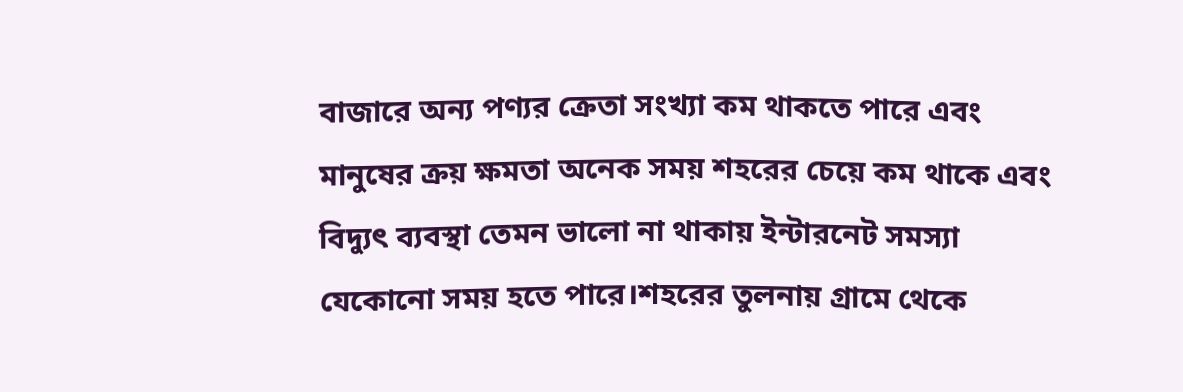বাজারে অন্য পণ্যর ক্রেতা সংখ্যা কম থাকতে পারে এবং মানুষের ক্রয় ক্ষমতা অনেক সময় শহরের চেয়ে কম থাকে এবং বিদ্যুৎ ব্যবস্থা তেমন ভালো না থাকায় ইন্টারনেট সমস্যা যেকোনো সময় হতে পারে।শহরের তুলনায় গ্রামে থেকে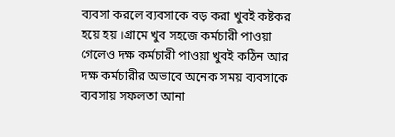ব্যবসা করলে ব্যবসাকে বড় করা খুবই কষ্টকর হয়ে হয় ।গ্রামে খুব সহজে কর্মচারী পাওয়া গেলেও দক্ষ কর্মচারী পাওয়া খুবই কঠিন আর দক্ষ কর্মচারীর অভাবে অনেক সময় ব্যবসাকে ব্যবসায় সফলতা আনা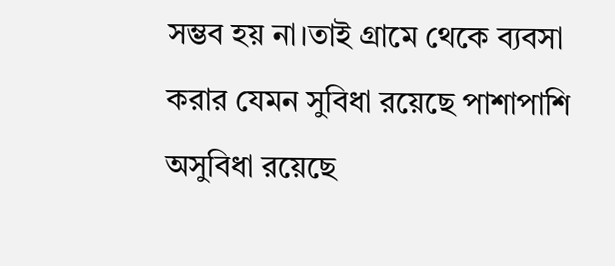সম্ভব হয় না।তাই গ্রামে থেকে ব্যবসা করার যেমন সুবিধা রয়েছে পাশাপাশি অসুবিধা রয়েছে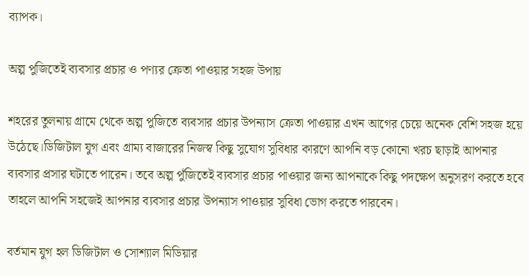ব্যাপক।

অল্প পুজিতেই ব্যবসার প্রচার ও পণ্যর ক্রেতা পাওয়ার সহজ উপায়

শহরের তুলনায় গ্রামে থেকে অল্প পুজিতে ব্যবসার প্রচার উপন্যাস ক্রেতা পাওয়ার এখন আগের চেয়ে অনেক বেশি সহজ হয়ে উঠেছে।ডিজিটাল যুগ এবং গ্রাম্য বাজারের নিজস্ব কিছু সুযোগ সুবিধার কারণে আপনি বড় কোনো খরচ ছাড়াই আপনার ব্যবসার প্রসার ঘটাতে পারেন। তবে অল্প পুঁজিতেই ব্যবসার প্রচার পাওয়ার জন্য আপনাকে কিছু পদক্ষেপ অনুসরণ করতে হবে তাহলে আপনি সহজেই আপনার ব্যবসার প্রচার উপন্যাস পাওয়ার সুবিধা ভোগ করতে পারবেন।

বর্তমান যুগ হল ডিজিটাল ও সোশ্যাল মিডিয়ার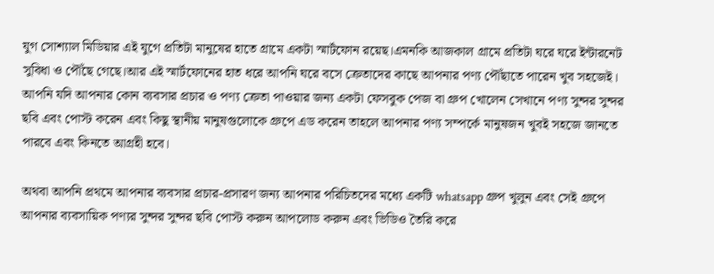যুগ সোশ্যাল মিডিয়ার এই যুগে প্রতিটা মানুষের হাতে গ্রামে একটা স্মার্টফোন রয়েছ।এমনকি আজকাল গ্রামে প্রতিটা ঘরে ঘরে ইন্টারনেট সুবিধা ও পৌঁছে গেছে।আর এই স্মার্টফোনের হাত ধরে আপনি ঘরে বসে ক্রেতাদের কাছে আপনার পণ্য পৌঁছাতে পারেন খুব সহজেই।
আপনি যদি আপনার কোন ব্যবসার প্রচার ও পণ্য ক্রেতা পাওয়ার জন্য একটা ফেসবুক পেজ বা গ্রুপ খোলেন সেখানে পণ্য সুন্দর সুন্দর ছবি এবং পোস্ট করেন এবং কিছু স্থানীয় মানুষগুলোকে গ্রুপে এড করেন তাহলে আপনার পণ্য সম্পর্কে মানুষজন খুবই সহজে জানতে পারবে এবং কিনতে আগ্রহী হবে।

অথবা আপনি প্রথমে আপনার ব্যবসার প্রচার-প্রসারণ জন্য আপনার পরিচিতদের মধ্যে একটি whatsapp গ্রুপ খুলুন এবং সেই গ্রুপে আপনার ব্যবসায়িক পণ্যর সুন্দর সুন্দর ছবি পোস্ট করুন আপলোড করুন এবং ভিডিও তৈরি করে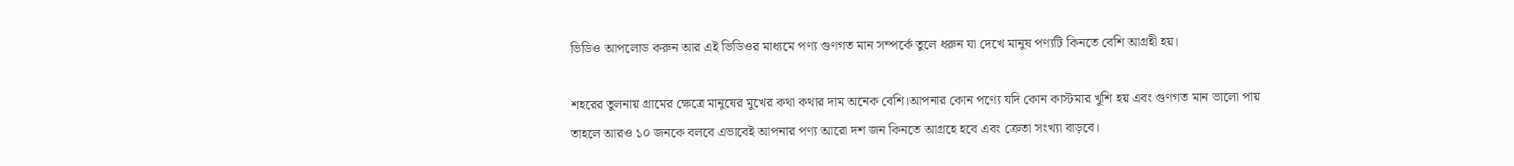ভিডিও আপলোড করুন আর এই ভিডিওর মাধ্যমে পণ্য গুণগত মান সম্পর্কে তুলে ধরুন যা দেখে মানুষ পণ্যটি কিনতে বেশি আগ্রহী হয়।

শহরের তুলনায় গ্রামের ক্ষেত্রে মানুষের মুখের কথা কথার দাম অনেক বেশি।আপনার কোন পণ্যে যদি কোন কাস্টমার খুশি হয় এবং গুণগত মান ভালো পায় তাহলে আরও ১০ জনকে বলবে এভাবেই আপনার পণ্য আরো দশ জন কিনতে আগ্রহে হবে এবং ক্রেতা সংখ্যা বাড়বে।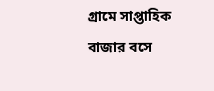গ্রামে সাপ্তাহিক বাজার বসে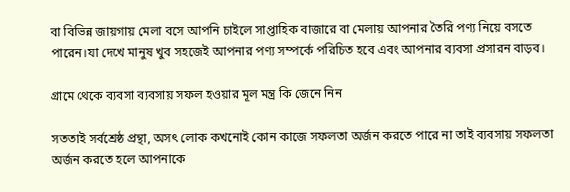বা বিভিন্ন জায়গায় মেলা বসে আপনি চাইলে সাপ্তাহিক বাজারে বা মেলায় আপনার তৈরি পণ্য নিয়ে বসতে পারেন।যা দেখে মানুষ খুব সহজেই আপনার পণ্য সম্পর্কে পরিচিত হবে এবং আপনার ব্যবসা প্রসারন বাড়ব।

গ্রামে থেকে ব্যবসা ব্যবসায় সফল হওয়ার মূল মন্ত্র কি জেনে নিন

সততাই সর্বশ্রেষ্ঠ প্রন্থা, অসৎ লোক কখনোই কোন কাজে সফলতা অর্জন করতে পারে না তাই ব্যবসায় সফলতা অর্জন করতে হলে আপনাকে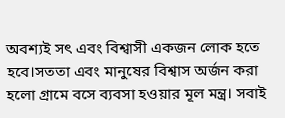অবশ্যই সৎ এবং বিশ্বাসী একজন লোক হতে হবে।সততা এবং মানুষের বিশ্বাস অর্জন করা হলো গ্রামে বসে ব্যবসা হওয়ার মূল মন্ত্র। সবাই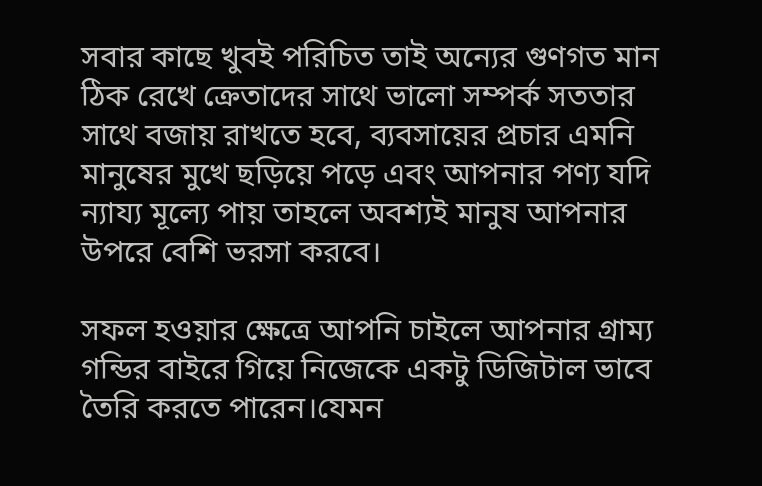সবার কাছে খুবই পরিচিত তাই অন্যের গুণগত মান ঠিক রেখে ক্রেতাদের সাথে ভালো সম্পর্ক সততার সাথে বজায় রাখতে হবে, ব্যবসায়ের প্রচার এমনি মানুষের মুখে ছড়িয়ে পড়ে এবং আপনার পণ্য যদি ন্যায্য মূল্যে পায় তাহলে অবশ্যই মানুষ আপনার উপরে বেশি ভরসা করবে।

সফল হওয়ার ক্ষেত্রে আপনি চাইলে আপনার গ্রাম্য গন্ডির বাইরে গিয়ে নিজেকে একটু ডিজিটাল ভাবে তৈরি করতে পারেন।যেমন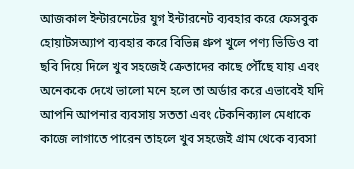আজকাল ইন্টারনেটের যুগ ইন্টারনেট ব্যবহার করে ফেসবুক হোয়াটসঅ্যাপ ব্যবহার করে বিভিন্ন গ্রুপ খুলে পণ্য ভিডিও বা ছবি দিয়ে দিলে খুব সহজেই ক্রেতাদের কাছে পৌঁছে যায় এবং অনেককে দেখে ভালো মনে হলে তা অর্ডার করে এভাবেই যদি আপনি আপনার ব্যবসায় সততা এবং টেকনিক্যাল মেধাকে কাজে লাগাতে পারেন তাহলে খুব সহজেই গ্রাম থেকে ব্যবসা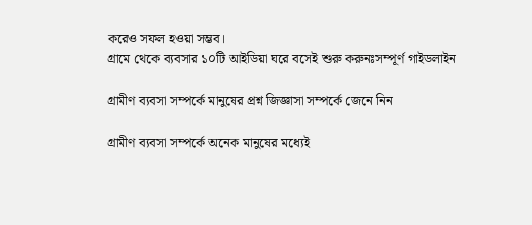করেও সফল হওয়া সম্ভব।
গ্রামে থেকে ব্যবসার ১০টি আইডিয়া ঘরে বসেই শুরু করুনঃসম্পূর্ণ গাইডলাইন

গ্রামীণ ব্যবসা সম্পর্কে মানুষের প্রশ্ন জিজ্ঞাসা সম্পর্কে জেনে নিন

গ্রামীণ ব্যবসা সম্পর্কে অনেক মানুষের মধ্যেই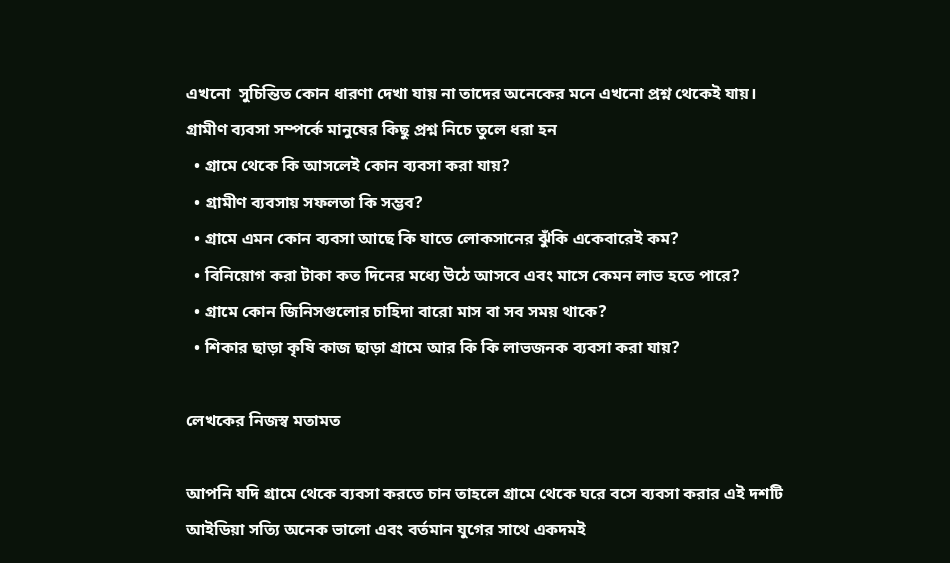এখনো  সুচিন্তিত কোন ধারণা দেখা যায় না তাদের অনেকের মনে এখনো প্রশ্ন থেকেই যায়। গ্রামীণ ব্যবসা সম্পর্কে মানুষের কিছু প্রশ্ন নিচে তুলে ধরা হন
  • গ্রামে থেকে কি আসলেই কোন ব্যবসা করা যায়?
  • গ্রামীণ ব্যবসায় সফলতা কি সম্ভব?
  • গ্রামে এমন কোন ব্যবসা আছে কি যাতে লোকসানের ঝুঁকি একেবারেই কম?
  • বিনিয়োগ করা টাকা কত দিনের মধ্যে উঠে আসবে এবং মাসে কেমন লাভ হতে পারে?
  • গ্রামে কোন জিনিসগুলোর চাহিদা বারো মাস বা সব সময় থাকে?
  • শিকার ছাড়া কৃষি কাজ ছাড়া গ্রামে আর কি কি লাভজনক ব্যবসা করা যায়?

লেখকের নিজস্ব মতামত

আপনি যদি গ্রামে থেকে ব্যবসা করতে চান তাহলে গ্রামে থেকে ঘরে বসে ব্যবসা করার এই দশটি আইডিয়া সত্যি অনেক ভালো এবং বর্তমান যুগের সাথে একদমই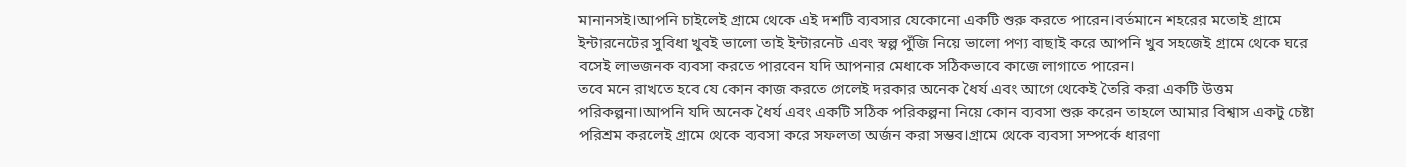মানানসই।আপনি চাইলেই গ্রামে থেকে এই দশটি ব্যবসার যেকোনো একটি শুরু করতে পারেন।বর্তমানে শহরের মতোই গ্রামে ইন্টারনেটের সুবিধা খুবই ভালো তাই ইন্টারনেট এবং স্বল্প পুঁজি নিয়ে ভালো পণ্য বাছাই করে আপনি খুব সহজেই গ্রামে থেকে ঘরে বসেই লাভজনক ব্যবসা করতে পারবেন যদি আপনার মেধাকে সঠিকভাবে কাজে লাগাতে পারেন।
তবে মনে রাখতে হবে যে কোন কাজ করতে গেলেই দরকার অনেক ধৈর্য এবং আগে থেকেই তৈরি করা একটি উত্তম পরিকল্পনা।আপনি যদি অনেক ধৈর্য এবং একটি সঠিক পরিকল্পনা নিয়ে কোন ব্যবসা শুরু করেন তাহলে আমার বিশ্বাস একটু চেষ্টা পরিশ্রম করলেই গ্রামে থেকে ব্যবসা করে সফলতা অর্জন করা সম্ভব।গ্রামে থেকে ব্যবসা সম্পর্কে ধারণা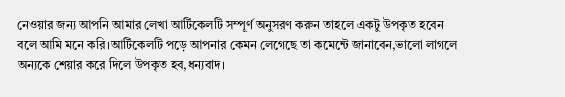নেওয়ার জন্য আপনি আমার লেখা আর্টিকেলটি সম্পূর্ণ অনুসরণ করুন তাহলে একটু উপকৃত হবেন বলে আমি মনে করি।আর্টিকেলটি পড়ে আপনার কেমন লেগেছে তা কমেন্টে জানাবেন,ভালো লাগলে অন্যকে শেয়ার করে দিলে উপকৃত হব,ধন্যবাদ।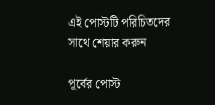এই পোস্টটি পরিচিতদের সাথে শেয়ার করুন

পূর্বের পোস্ট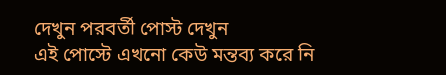দেখুন পরবর্তী পোস্ট দেখুন
এই পোস্টে এখনো কেউ মন্তব্য করে নি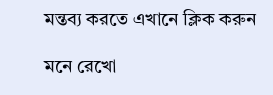মন্তব্য করতে এখানে ক্লিক করুন

মনে রেখো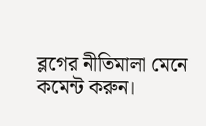ব্লগের নীতিমালা মেনে কমেন্ট করুন।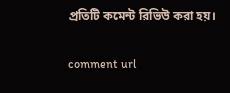প্রতিটি কমেন্ট রিভিউ করা হয়।

comment url